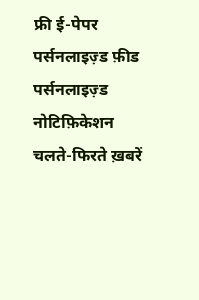फ्री ई-पेपर
पर्सनलाइज़्ड फ़ीड
पर्सनलाइज़्ड नोटिफ़िकेशन
चलते-फिरते ख़बरें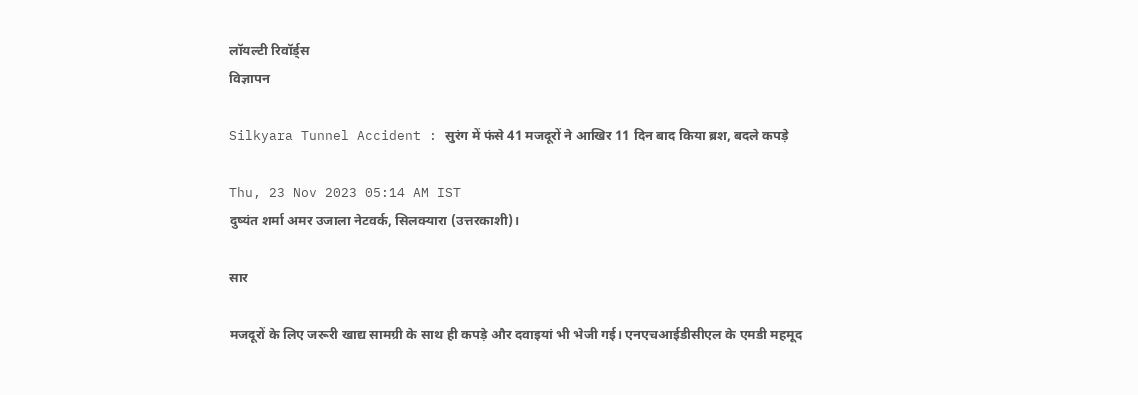लॉयल्टी रिवॉर्ड्स
विज्ञापन

Silkyara Tunnel Accident : सुरंग में फंसे 41 मजदूरों ने आखिर 11 दिन बाद किया ब्रश, बदले कपड़े

Thu, 23 Nov 2023 05:14 AM IST
दुष्यंत शर्मा अमर उजाला नेटवर्क, सिलक्यारा (उत्तरकाशी)।

सार

मजदूरों के लिए जरूरी खाद्य सामग्री के साथ ही कपड़े और दवाइयां भी भेजी गई। एनएचआईडीसीएल के एमडी महमूद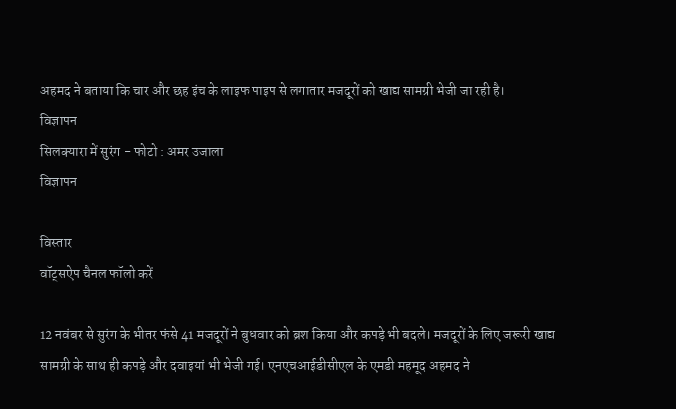अहमद ने बताया कि चार और छह इंच के लाइफ पाइप से लगातार मजदूरों को खाद्य सामग्री भेजी जा रही है।
विज्ञापन
सिलक्यारा में सुरंग - फोटो : अमर उजाला
विज्ञापन

विस्तार
वॉट्सऐप चैनल फॉलो करें

12 नवंबर से सुरंग के भीतर फंसे 41 मजदूरों ने बुधवार को ब्रश किया और कपड़े भी बदले। मजदूरों के लिए जरूरी खाद्य सामग्री के साथ ही कपड़े और दवाइयां भी भेजी गई। एनएचआईडीसीएल के एमडी महमूद अहमद ने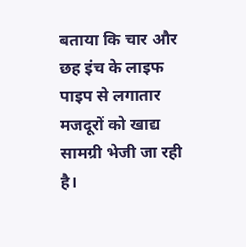बताया कि चार और छह इंच के लाइफ पाइप से लगातार मजदूरों को खाद्य सामग्री भेजी जा रही है।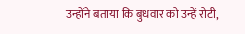उन्होंने बताया कि बुधवार को उन्हें रोटी,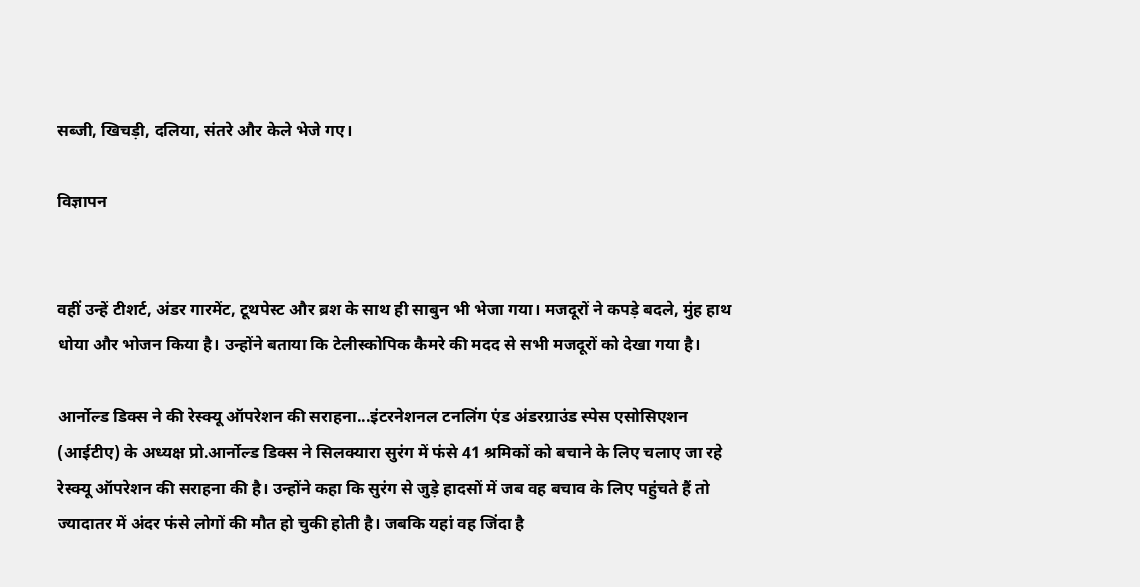सब्जी, खिचड़ी, दलिया, संतरे और केले भेजे गए।

विज्ञापन


वहीं उन्हें टीशर्ट, अंडर गारमेंट, टूथपेस्ट और ब्रश के साथ ही साबुन भी भेजा गया। मजदूरों ने कपड़े बदले, मुंह हाथ धोया और भोजन किया है। उन्होंने बताया कि टेलीस्कोपिक कैमरे की मदद से सभी मजदूरों को देखा गया है।

आर्नोल्ड डिक्स ने की रेस्क्यू ऑपरेशन की सराहना...इंटरनेशनल टनलिंग एंड अंडरग्राउंड स्पेस एसोसिएशन (आईटीए) के अध्यक्ष प्रो.आर्नोल्ड डिक्स ने सिलक्यारा सुरंग में फंसे 41 श्रमिकों को बचाने के लिए चलाए जा रहे रेस्क्यू ऑपरेशन की सराहना की है। उन्होंने कहा कि सुरंग से जुड़े हादसों में जब वह बचाव के लिए पहुंचते हैं तो ज्यादातर में अंदर फंसे लोगों की मौत हो चुकी होती है। जबकि यहां वह जिंदा है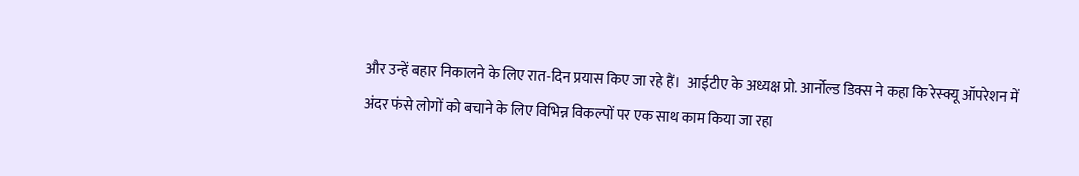और उन्हें बहार निकालने के लिए रात-दिन प्रयास किए जा रहे हैं।  आईटीए के अध्यक्ष प्रो. आर्नोल्ड डिक्स ने कहा कि रेस्क्यू ऑपरेशन में अंदर फंसे लोगों को बचाने के लिए विभिन्न विकल्पों पर एक साथ काम किया जा रहा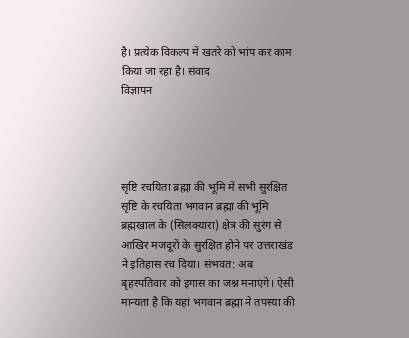है। प्रत्येक विकल्प में खतरे को भांप कर काम किया जा रहा है। संवाद
विज्ञापन




सृष्टि रचयिता ब्रह्मा की भूमि में सभी सुरक्षित
सृष्टि के रचयिता भगवान ब्रह्मा की भूमि ब्रह्मखाल के (सिलक्यारा) क्षेत्र की सुरंग से आखिर मजदूरों के सुरक्षित होने पर उत्तराखंड ने इतिहास रच दिया। संभवत: अब बृहस्पतिवार को इगास का जश्न मनाएंगे। ऐसी मान्यता है कि यहां भगवान ब्रह्मा ने तपस्या की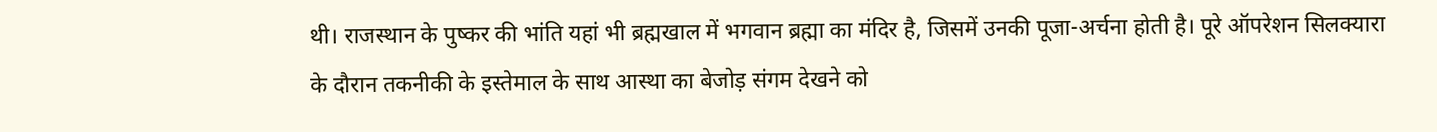थी। राजस्थान के पुष्कर की भांति यहां भी ब्रह्मखाल में भगवान ब्रह्मा का मंदिर है, जिसमें उनकी पूजा-अर्चना होती है। पूरे ऑपरेशन सिलक्यारा के दौरान तकनीकी के इस्तेमाल के साथ आस्था का बेजोड़ संगम देखने को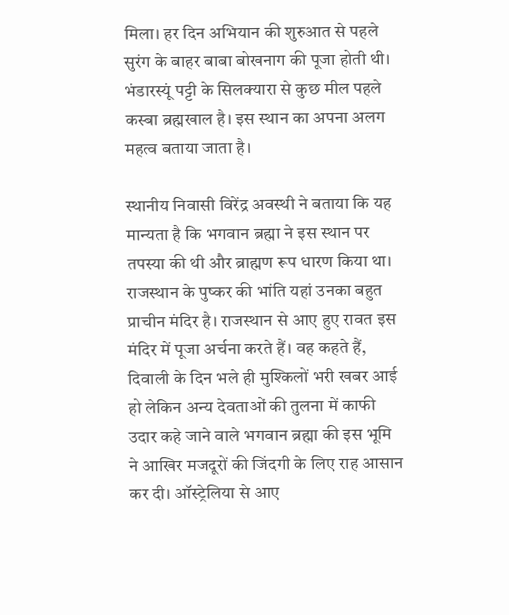मिला। हर दिन अभियान की शुरुआत से पहले सुरंग के बाहर बाबा बोखनाग की पूजा होती थी। भंडारस्यूं पट्टी के सिलक्यारा से कुछ मील पहले कस्बा ब्रह्मखाल है। इस स्थान का अपना अलग महत्व बताया जाता है।

स्थानीय निवासी विरेंद्र अवस्थी ने बताया कि यह मान्यता है कि भगवान ब्रह्मा ने इस स्थान पर तपस्या की थी और ब्राह्मण रूप धारण किया था। राजस्थान के पुष्कर की भांति यहां उनका बहुत प्राचीन मंदिर है। राजस्थान से आए हुए रावत इस मंदिर में पूजा अर्चना करते हैं। वह कहते हैं, दिवाली के दिन भले ही मुश्किलों भरी खबर आई हो लेकिन अन्य देवताओं की तुलना में काफी उदार कहे जाने वाले भगवान ब्रह्मा की इस भूमि ने आखिर मजदूरों की जिंदगी के लिए राह आसान कर दी। ऑस्ट्रेलिया से आए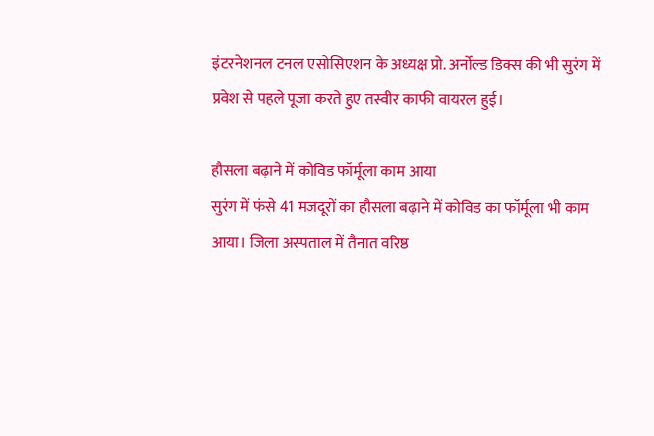इंटरनेशनल टनल एसोसिएशन के अध्यक्ष प्रो. अर्नोल्ड डिक्स की भी सुरंग में प्रवेश से पहले पूजा करते हुए तस्वीर काफी वायरल हुई।

हौसला बढ़ाने में कोविड फॉर्मूला काम आया
सुरंग में फंसे 41 मजदूरों का हौसला बढ़ाने में कोविड का फॉर्मूला भी काम आया। जिला अस्पताल में तैनात वरिष्ठ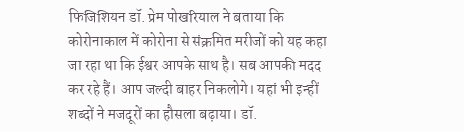फिजिशियन डॉ. प्रेम पोखरियाल ने बताया कि कोरोनाकाल में कोरोना से संक्रमित मरीजों को यह कहा जा रहा था कि ईश्वर आपके साथ है। सब आपकी मदद कर रहे हैं। आप जल्दी बाहर निकलोगे। यहां भी इन्हीं शब्दों ने मजदूरों का हौसला बढ़ाया। डॉ.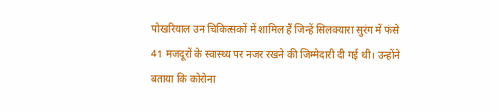पोखरियाल उन चिकित्सकों में शामिल हैं जिन्हें सिलक्यारा सुरंग में फंसे 41 मजदूरों के स्वास्थ्य पर नजर रखने की जिम्मेदारी दी गई थी। उन्होंने बताया कि कोरोना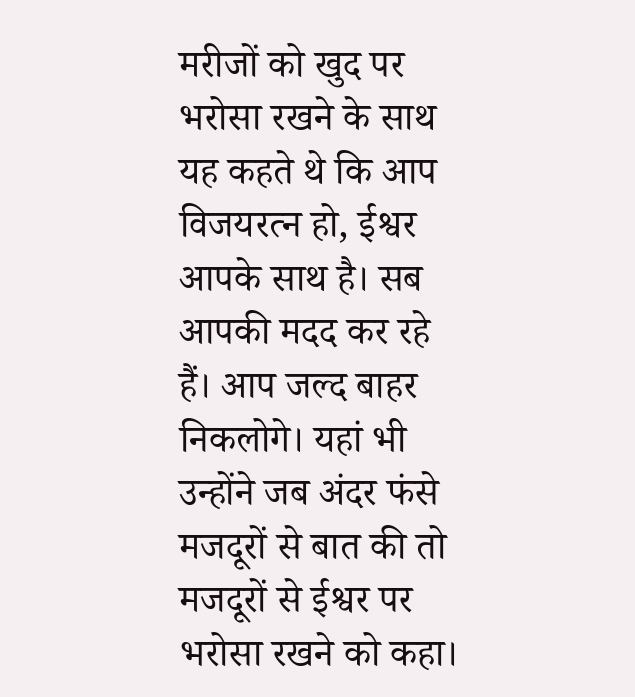मरीजों को खुद पर भरोसा रखने के साथ यह कहते थे कि आप विजयरत्न हो, ईश्वर आपके साथ है। सब आपकी मदद कर रहे हैं। आप जल्द बाहर निकलोगे। यहां भी उन्होंने जब अंदर फंसे मजदूरों से बात की तो मजदूरों से ईश्वर पर भरोसा रखने को कहा।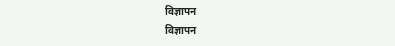विज्ञापन
विज्ञापन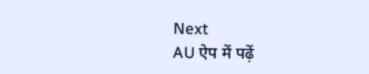Next
AU ऐप में पढ़ें